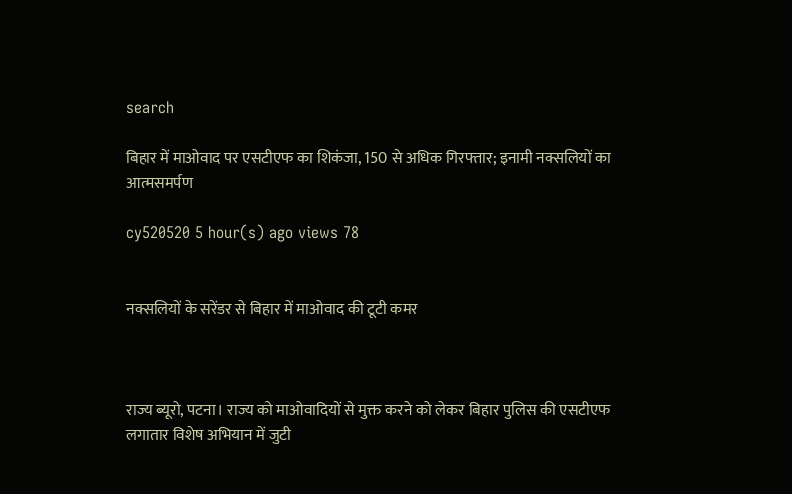search

बिहार में माओवाद पर एसटीएफ का शिकंजा, 150 से अधिक गिरफ्तार; इनामी नक्सलियों का आत्मसमर्पण

cy520520 5 hour(s) ago views 78


नक्सलियों के सरेंडर से बिहार में माओवाद की टूटी कमर



राज्य ब्यूरो, पटना। राज्य को माओवादियों से मुक्त करने को लेकर बिहार पुलिस की एसटीएफ लगातार विशेष अभियान में जुटी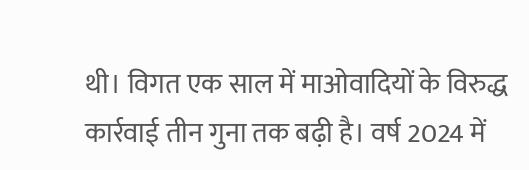थी। विगत एक साल में माओवादियों के विरुद्ध कार्रवाई तीन गुना तक बढ़ी है। वर्ष 2024 में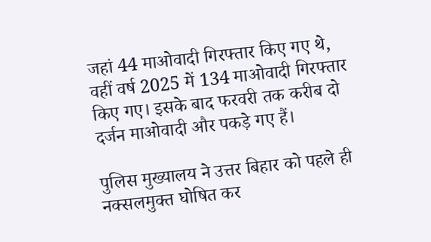जहां 44 माओवादी गिरफ्तार किए गए थे, वहीं वर्ष 2025 में 134 माओवादी गिरफ्तार किए गए। इसके बाद फरवरी तक करीब दो दर्जन माओवादी और पकड़े गए हैं।

पुलिस मुख्यालय ने उत्तर बिहार को पहले ही नक्सलमुक्त घोषित कर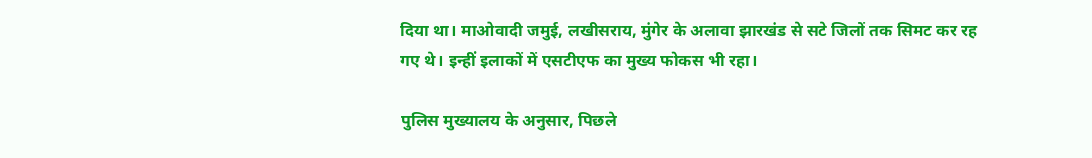दिया था। माओवादी जमुई, लखीसराय, मुंगेर के अलावा झारखंड से सटे जिलों तक सिमट कर रह गए थे। इन्हीं इलाकों में एसटीएफ का मुख्य फोकस भी रहा।

पुलिस मुख्यालय के अनुसार, पिछले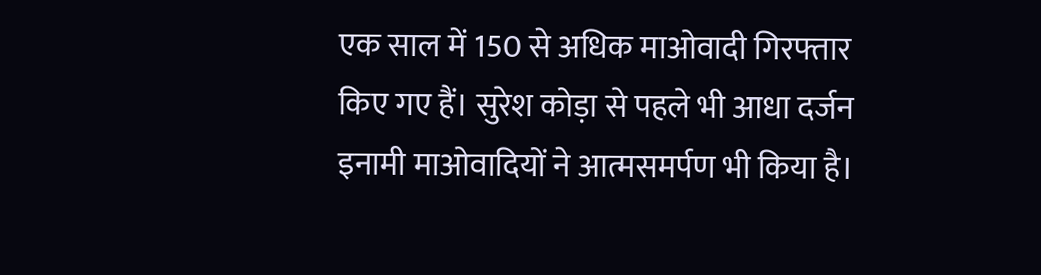एक साल में 150 से अधिक माओवादी गिरफ्तार किए गए हैं। सुरेश कोड़ा से पहले भी आधा दर्जन इनामी माओवादियों ने आत्मसमर्पण भी किया है।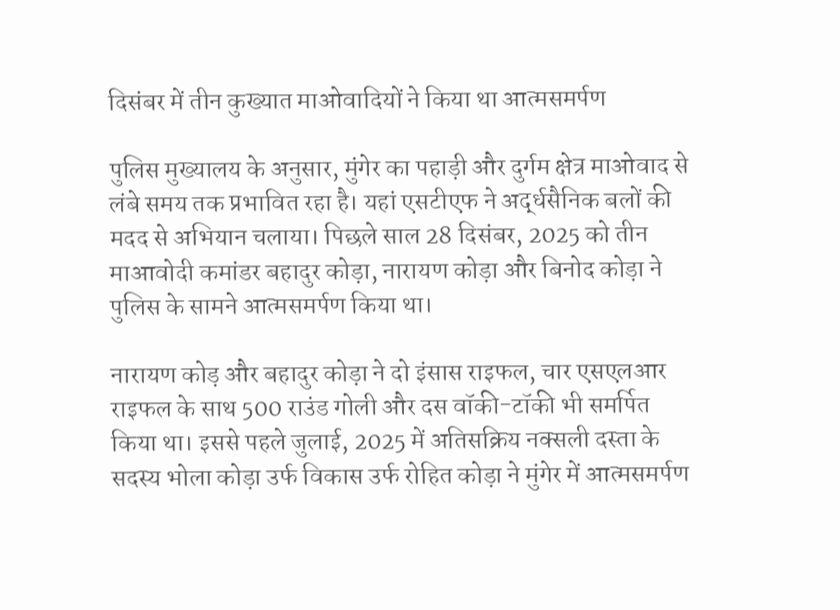दिसंबर में तीन कुख्यात माओवादियों ने किया था आत्मसमर्पण

पुलिस मुख्यालय के अनुसार, मुंगेर का पहाड़ी और दुर्गम क्षेत्र माओवाद से लंबे समय तक प्रभावित रहा है। यहां एसटीएफ ने अर्द्धसैनिक बलों की मदद से अभियान चलाया। पिछले साल 28 दिसंबर, 2025 को तीन माआवोदी कमांडर बहादुर कोड़ा, नारायण कोड़ा और बिनोद कोड़ा ने पुलिस के सामने आत्मसमर्पण किया था।

नारायण कोड़ और बहादुर कोड़ा ने दो इंसास राइफल, चार एसएलआर राइफल के साथ 500 राउंड गोली और दस वॉकी-टॉकी भी समर्पित किया था। इससे पहले जुलाई, 2025 में अतिसक्रिय नक्सली दस्ता के सदस्य भोला कोड़ा उर्फ विकास उर्फ रोहित कोड़ा ने मुंगेर में आत्मसमर्पण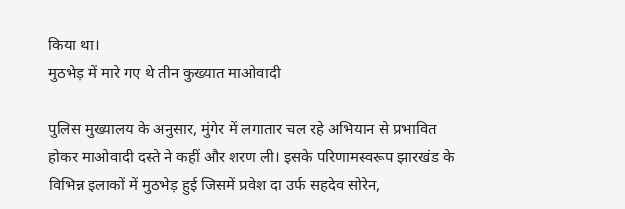किया था।
मुठभेड़ में मारे गए थे तीन कुख्यात माओवादी

पुलिस मुख्यालय के अनुसार, मुंगेर में लगातार चल रहे अभियान से प्रभावित होकर माओवादी दस्ते ने कहीं और शरण ली। इसके परिणामस्वरूप झारखंड के विभिन्न इलाकों में मुठभेड़ हुई जिसमें प्रवेश दा उर्फ सहदेव सोरेन,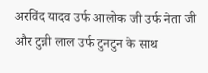अरविंद यादव उर्फ आलोक जी उर्फ नेता जी और टुन्नी लाल उर्फ टुनटुन के साथ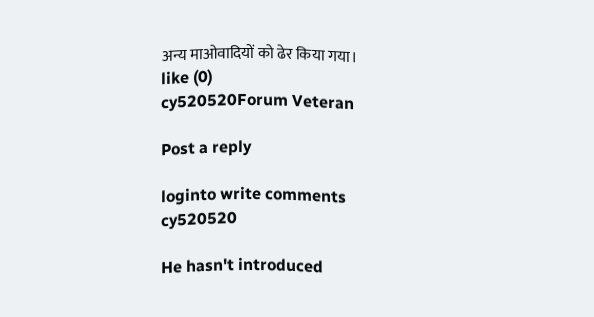अन्य माओवादियों को ढेर किया गया।
like (0)
cy520520Forum Veteran

Post a reply

loginto write comments
cy520520

He hasn't introduced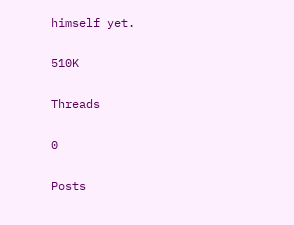himself yet.

510K

Threads

0

Posts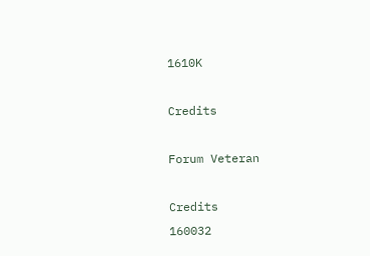1610K

Credits

Forum Veteran

Credits
160032